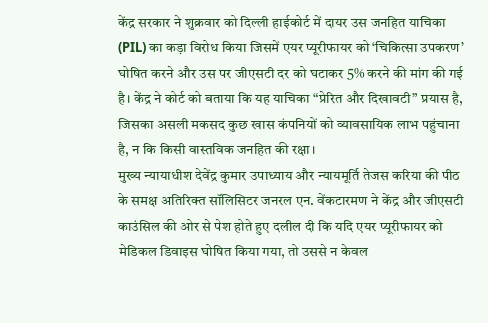केंद्र सरकार ने शुक्रवार को दिल्ली हाईकोर्ट में दायर उस जनहित याचिका (PIL) का कड़ा विरोध किया जिसमें एयर प्यूरीफायर को ‘चिकित्सा उपकरण’ घोषित करने और उस पर जीएसटी दर को घटाकर 5% करने की मांग की गई है। केंद्र ने कोर्ट को बताया कि यह याचिका “प्रेरित और दिखावटी” प्रयास है, जिसका असली मकसद कुछ खास कंपनियों को व्यावसायिक लाभ पहुंचाना है, न कि किसी वास्तविक जनहित की रक्षा।
मुख्य न्यायाधीश देवेंद्र कुमार उपाध्याय और न्यायमूर्ति तेजस करिया की पीठ के समक्ष अतिरिक्त सॉलिसिटर जनरल एन. वेंकटारमण ने केंद्र और जीएसटी काउंसिल की ओर से पेश होते हुए दलील दी कि यदि एयर प्यूरीफायर को मेडिकल डिवाइस घोषित किया गया, तो उससे न केवल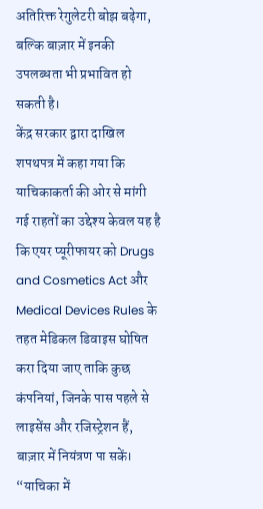अतिरिक्त रेगुलेटरी बोझ बढ़ेगा, बल्कि बाज़ार में इनकी उपलब्धता भी प्रभावित हो सकती है।
केंद्र सरकार द्वारा दाखिल शपथपत्र में कहा गया कि याचिकाकर्ता की ओर से मांगी गई राहतों का उद्देश्य केवल यह है कि एयर प्यूरीफायर को Drugs and Cosmetics Act और Medical Devices Rules के तहत मेडिकल डिवाइस घोषित करा दिया जाए ताकि कुछ कंपनियां, जिनके पास पहले से लाइसेंस और रजिस्ट्रेशन हैं, बाज़ार में नियंत्रण पा सकें।
“याचिका में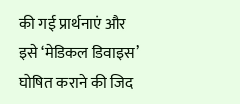की गई प्रार्थनाएं और इसे ‘मेडिकल डिवाइस’ घोषित कराने की जिद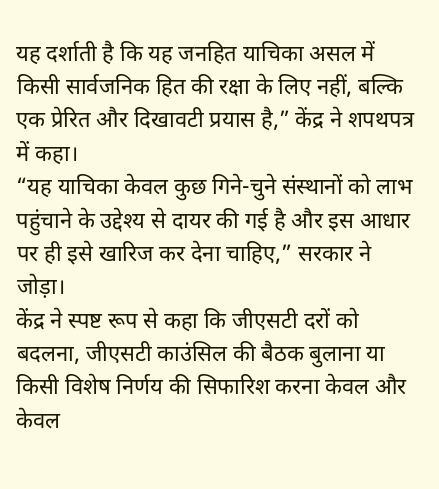यह दर्शाती है कि यह जनहित याचिका असल में किसी सार्वजनिक हित की रक्षा के लिए नहीं, बल्कि एक प्रेरित और दिखावटी प्रयास है,” केंद्र ने शपथपत्र में कहा।
“यह याचिका केवल कुछ गिने-चुने संस्थानों को लाभ पहुंचाने के उद्देश्य से दायर की गई है और इस आधार पर ही इसे खारिज कर देना चाहिए,” सरकार ने जोड़ा।
केंद्र ने स्पष्ट रूप से कहा कि जीएसटी दरों को बदलना, जीएसटी काउंसिल की बैठक बुलाना या किसी विशेष निर्णय की सिफारिश करना केवल और केवल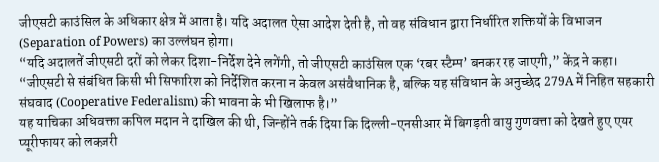जीएसटी काउंसिल के अधिकार क्षेत्र में आता है। यदि अदालत ऐसा आदेश देती है, तो वह संविधान द्वारा निर्धारित शक्तियों के विभाजन (Separation of Powers) का उल्लंघन होगा।
“यदि अदालतें जीएसटी दरों को लेकर दिशा-निर्देश देने लगेंगी, तो जीएसटी काउंसिल एक ‘रबर स्टैम्प’ बनकर रह जाएगी,” केंद्र ने कहा।
“जीएसटी से संबंधित किसी भी सिफारिश को निर्देशित करना न केवल असंवैधानिक है, बल्कि यह संविधान के अनुच्छेद 279A में निहित सहकारी संघवाद (Cooperative Federalism) की भावना के भी खिलाफ है।”
यह याचिका अधिवक्ता कपिल मदान ने दाखिल की थी, जिन्होंने तर्क दिया कि दिल्ली-एनसीआर में बिगड़ती वायु गुणवत्ता को देखते हुए एयर प्यूरीफायर को लक्ज़री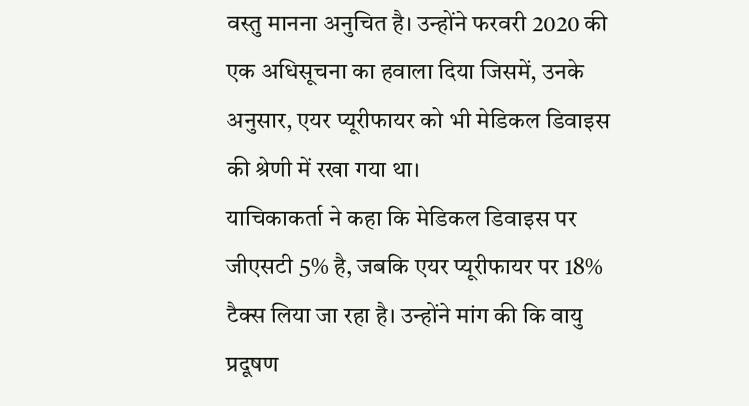वस्तु मानना अनुचित है। उन्होंने फरवरी 2020 की एक अधिसूचना का हवाला दिया जिसमें, उनके अनुसार, एयर प्यूरीफायर को भी मेडिकल डिवाइस की श्रेणी में रखा गया था।
याचिकाकर्ता ने कहा कि मेडिकल डिवाइस पर जीएसटी 5% है, जबकि एयर प्यूरीफायर पर 18% टैक्स लिया जा रहा है। उन्होंने मांग की कि वायु प्रदूषण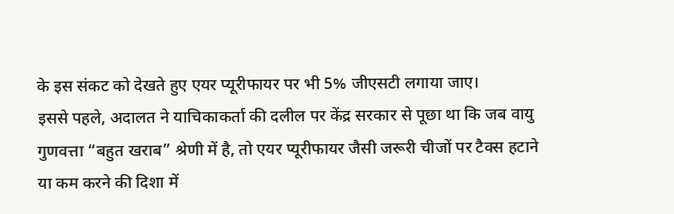के इस संकट को देखते हुए एयर प्यूरीफायर पर भी 5% जीएसटी लगाया जाए।
इससे पहले, अदालत ने याचिकाकर्ता की दलील पर केंद्र सरकार से पूछा था कि जब वायु गुणवत्ता “बहुत खराब” श्रेणी में है, तो एयर प्यूरीफायर जैसी जरूरी चीजों पर टैक्स हटाने या कम करने की दिशा में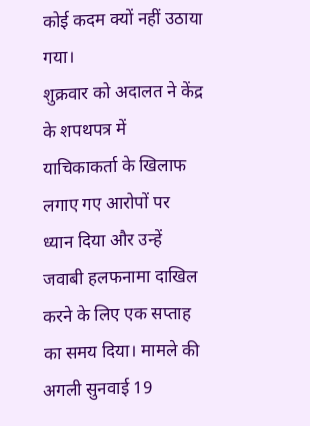कोई कदम क्यों नहीं उठाया गया।
शुक्रवार को अदालत ने केंद्र के शपथपत्र में याचिकाकर्ता के खिलाफ लगाए गए आरोपों पर ध्यान दिया और उन्हें जवाबी हलफनामा दाखिल करने के लिए एक सप्ताह का समय दिया। मामले की अगली सुनवाई 19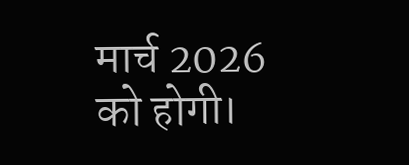मार्च 2026 को होगी।